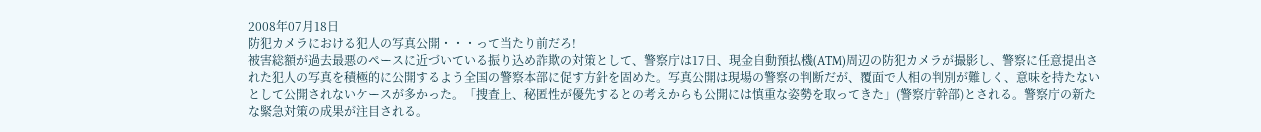2008年07月18日
防犯カメラにおける犯人の写真公開・・・って当たり前だろ!
被害総額が過去最悪のペースに近づいている振り込め詐欺の対策として、警察庁は17日、現金自動預払機(ATM)周辺の防犯カメラが撮影し、警察に任意提出された犯人の写真を積極的に公開するよう全国の警察本部に促す方針を固めた。写真公開は現場の警察の判断だが、覆面で人相の判別が難しく、意味を持たないとして公開されないケースが多かった。「捜査上、秘匿性が優先するとの考えからも公開には慎重な姿勢を取ってきた」(警察庁幹部)とされる。警察庁の新たな緊急対策の成果が注目される。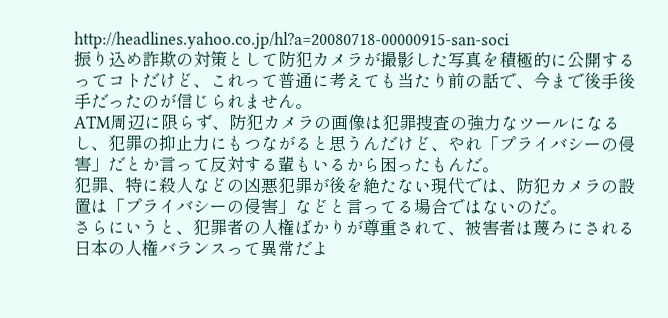http://headlines.yahoo.co.jp/hl?a=20080718-00000915-san-soci
振り込め詐欺の対策として防犯カメラが撮影した写真を積極的に公開するってコトだけど、これって普通に考えても当たり前の話で、今まで後手後手だったのが信じられません。
ATM周辺に限らず、防犯カメラの画像は犯罪捜査の強力なツールになるし、犯罪の抑止力にもつながると思うんだけど、やれ「プライバシーの侵害」だとか言って反対する輩もいるから困ったもんだ。
犯罪、特に殺人などの凶悪犯罪が後を絶たない現代では、防犯カメラの設置は「プライバシーの侵害」などと言ってる場合ではないのだ。
さらにいうと、犯罪者の人権ばかりが尊重されて、被害者は蔑ろにされる日本の人権バランスって異常だよ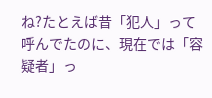ね?たとえば昔「犯人」って呼んでたのに、現在では「容疑者」っ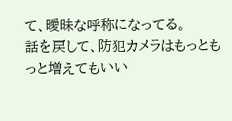て、曖昧な呼称になってる。
話を戻して、防犯カメラはもっともっと増えてもいい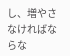し、増やさなければならな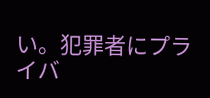い。犯罪者にプライバ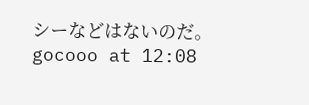シーなどはないのだ。
gocooo at 12:08